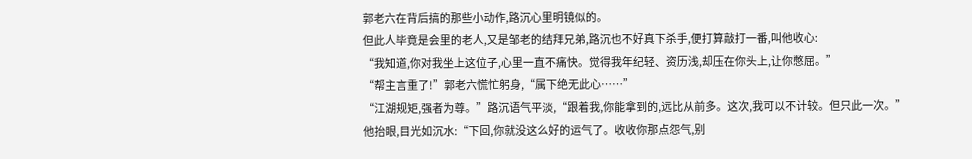郭老六在背后搞的那些小动作,路沉心里明镜似的。
但此人毕竟是会里的老人,又是邹老的结拜兄弟,路沉也不好真下杀手,便打算敲打一番,叫他收心:
“我知道,你对我坐上这位子,心里一直不痛快。觉得我年纪轻、资历浅,却压在你头上,让你憋屈。”
“帮主言重了!”郭老六慌忙躬身,“属下绝无此心……”
“江湖规矩,强者为尊。”路沉语气平淡,“跟着我,你能拿到的,远比从前多。这次,我可以不计较。但只此一次。”
他抬眼,目光如沉水:“下回,你就没这么好的运气了。收收你那点怨气,别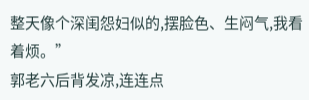整天像个深闺怨妇似的,摆脸色、生闷气,我看着烦。”
郭老六后背发凉,连连点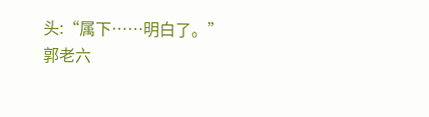头:“属下……明白了。”
郭老六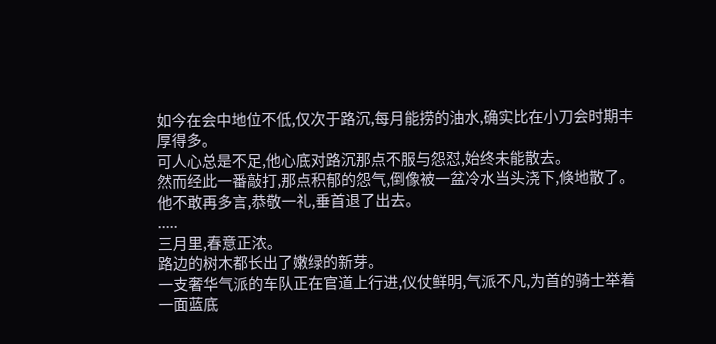如今在会中地位不低,仅次于路沉,每月能捞的油水,确实比在小刀会时期丰厚得多。
可人心总是不足,他心底对路沉那点不服与怨怼,始终未能散去。
然而经此一番敲打,那点积郁的怨气,倒像被一盆冷水当头浇下,倏地散了。
他不敢再多言,恭敬一礼,垂首退了出去。
.....
三月里,春意正浓。
路边的树木都长出了嫩绿的新芽。
一支奢华气派的车队正在官道上行进,仪仗鲜明,气派不凡,为首的骑士举着一面蓝底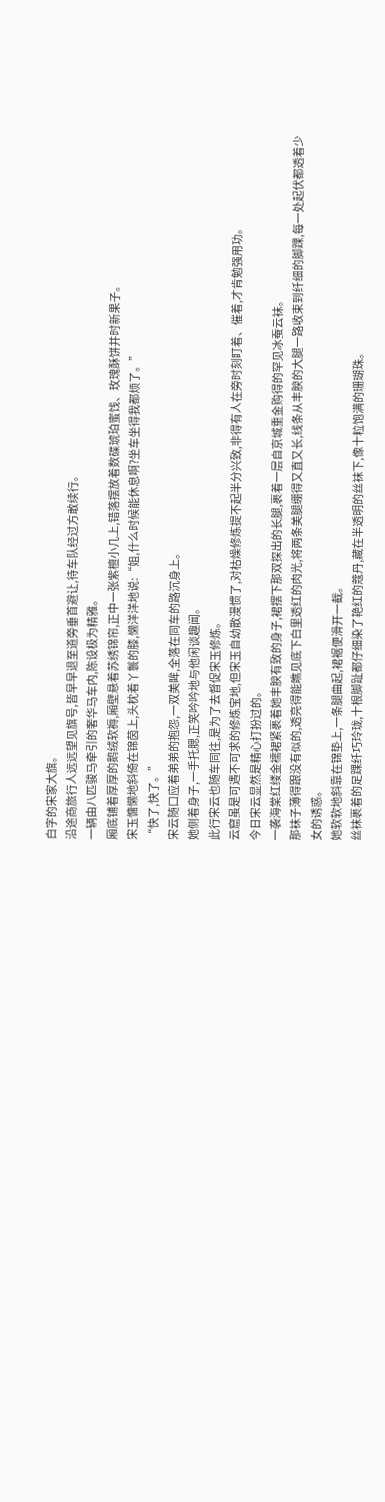白字的宋家大旗。
沿途商旅行人远远望见旗号,皆早早退至道旁垂首避让,待车队经过方敢续行。
一辆由八匹骏马牵引的奢华马车内,陈设极为精雅。
厢底铺着厚厚的鹅绒软褥,厢壁悬着苏绣锦帘,正中一张紫檀小几上,错落摆放着数碟琥珀蜜饯、玫瑰酥饼并时新果子。
宋玉慵懒地斜倚在锦茵上,头枕着丫鬟的膝,懒洋洋地说:“姐,什么时候能休息啊?坐车坐得我都烦了。”
“快了,快了。”
宋云随口应着弟弟的抱怨,一双美眸,全落在同车的路沉身上。
她侧着身子,一手托腮,正笑吟吟地与他闲谈趣闻。
此行宋云也随车同往,是为了去督促宋玉修炼。
云窟虽是可遇不可求的修炼宝地,但宋玉自幼散漫惯了,对枯燥修炼提不起半分兴致,非得有人在旁时刻盯着、催着,才肯勉强用功。
今日宋云显然是精心打扮过的。
一袭海棠红缕金襦裙紧裹着她丰腴有致的身子,裙摆下那双探出的长腿,裹着一层自京城重金购得的罕见冰蚕云袜。
那袜子薄得跟没有似的,透亮得能瞧见底下白里透红的肉光,将两条美腿绷得又直又长,线条从丰腴的大腿一路收束到纤细的脚踝,每一处起伏都透着少女的诱惑。
她软软地斜靠在锦垫上,一条腿曲起,裙裾便滑开一截。
丝袜裹着的足踝纤巧玲珑,十根脚趾都仔细染了艳红的蔻丹,藏在半透明的丝袜下,像十粒饱满的珊瑚珠。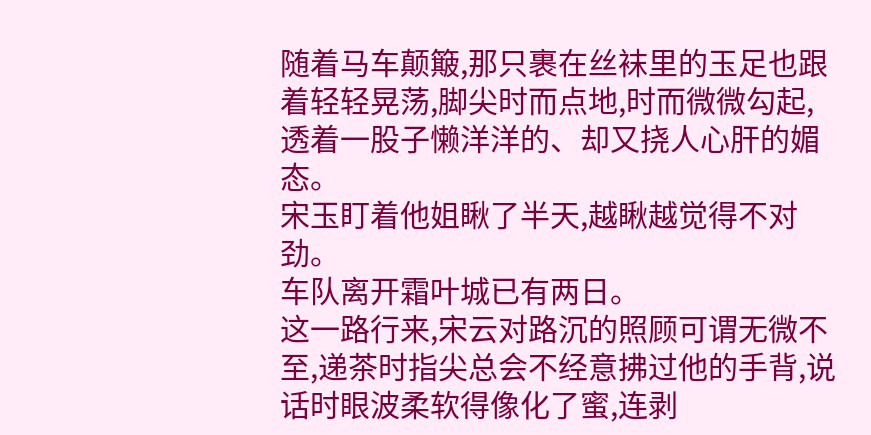随着马车颠簸,那只裹在丝袜里的玉足也跟着轻轻晃荡,脚尖时而点地,时而微微勾起,透着一股子懒洋洋的、却又挠人心肝的媚态。
宋玉盯着他姐瞅了半天,越瞅越觉得不对劲。
车队离开霜叶城已有两日。
这一路行来,宋云对路沉的照顾可谓无微不至,递茶时指尖总会不经意拂过他的手背,说话时眼波柔软得像化了蜜,连剥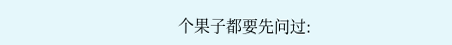个果子都要先问过: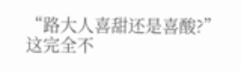“路大人喜甜还是喜酸?”
这完全不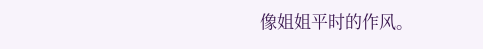像姐姐平时的作风。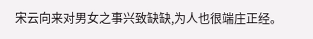宋云向来对男女之事兴致缺缺,为人也很端庄正经。